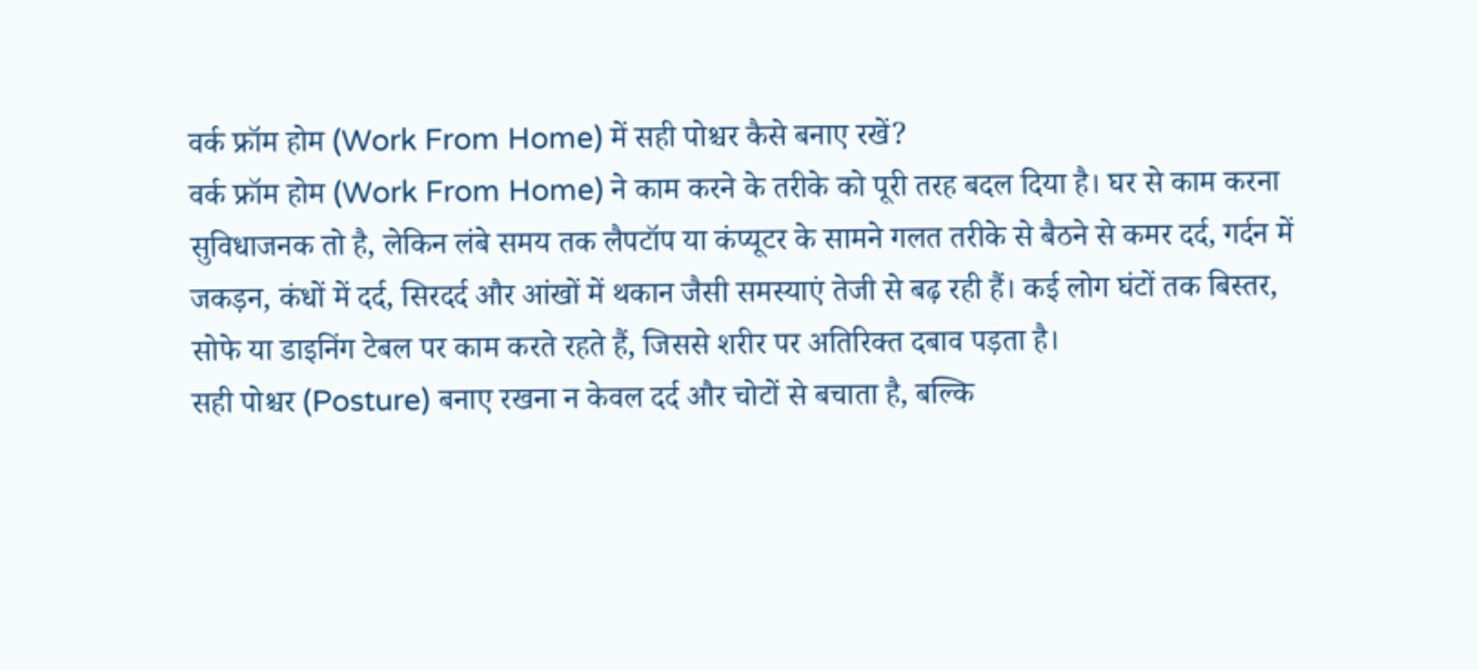वर्क फ्रॉम होम (Work From Home) में सही पोश्चर कैसे बनाए रखें?
वर्क फ्रॉम होम (Work From Home) ने काम करने के तरीके को पूरी तरह बदल दिया है। घर से काम करना सुविधाजनक तो है, लेकिन लंबे समय तक लैपटॉप या कंप्यूटर के सामने गलत तरीके से बैठने से कमर दर्द, गर्दन में जकड़न, कंधों में दर्द, सिरदर्द और आंखों में थकान जैसी समस्याएं तेजी से बढ़ रही हैं। कई लोग घंटों तक बिस्तर, सोफे या डाइनिंग टेबल पर काम करते रहते हैं, जिससे शरीर पर अतिरिक्त दबाव पड़ता है।
सही पोश्चर (Posture) बनाए रखना न केवल दर्द और चोटों से बचाता है, बल्कि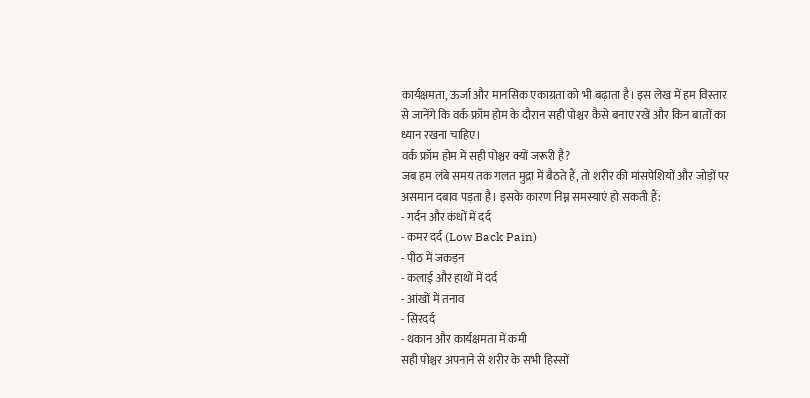कार्यक्षमता, ऊर्जा और मानसिक एकाग्रता को भी बढ़ाता है। इस लेख में हम विस्तार से जानेंगे कि वर्क फ्रॉम होम के दौरान सही पोश्चर कैसे बनाए रखें और किन बातों का ध्यान रखना चाहिए।
वर्क फ्रॉम होम में सही पोश्चर क्यों जरूरी है?
जब हम लंबे समय तक गलत मुद्रा में बैठते हैं, तो शरीर की मांसपेशियों और जोड़ों पर असमान दबाव पड़ता है। इसके कारण निम्न समस्याएं हो सकती हैं:
- गर्दन और कंधों में दर्द
- कमर दर्द (Low Back Pain)
- पीठ में जकड़न
- कलाई और हाथों में दर्द
- आंखों में तनाव
- सिरदर्द
- थकान और कार्यक्षमता में कमी
सही पोश्चर अपनाने से शरीर के सभी हिस्सों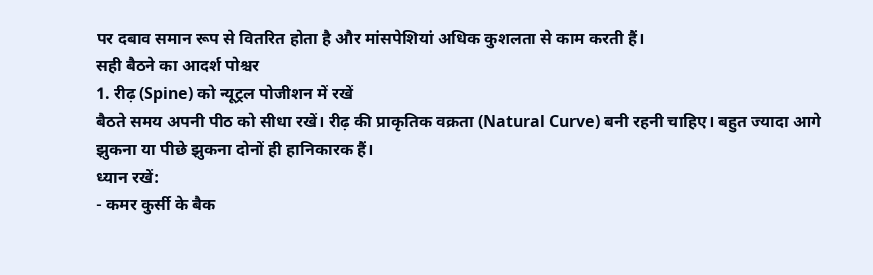पर दबाव समान रूप से वितरित होता है और मांसपेशियां अधिक कुशलता से काम करती हैं।
सही बैठने का आदर्श पोश्चर
1. रीढ़ (Spine) को न्यूट्रल पोजीशन में रखें
बैठते समय अपनी पीठ को सीधा रखें। रीढ़ की प्राकृतिक वक्रता (Natural Curve) बनी रहनी चाहिए। बहुत ज्यादा आगे झुकना या पीछे झुकना दोनों ही हानिकारक हैं।
ध्यान रखें:
- कमर कुर्सी के बैक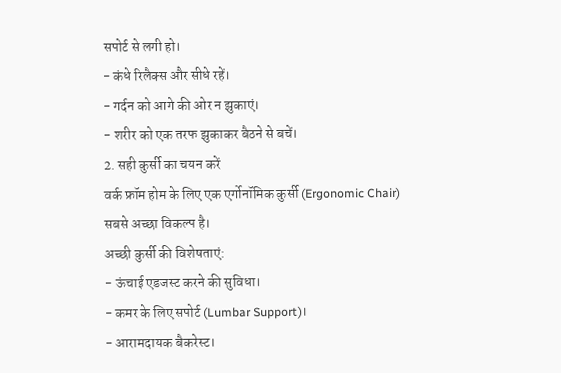सपोर्ट से लगी हो।
- कंधे रिलैक्स और सीधे रहें।
- गर्दन को आगे की ओर न झुकाएं।
- शरीर को एक तरफ झुकाकर बैठने से बचें।
2. सही कुर्सी का चयन करें
वर्क फ्रॉम होम के लिए एक एर्गोनॉमिक कुर्सी (Ergonomic Chair) सबसे अच्छा विकल्प है।
अच्छी कुर्सी की विशेषताएं:
- ऊंचाई एडजस्ट करने की सुविधा।
- कमर के लिए सपोर्ट (Lumbar Support)।
- आरामदायक बैकरेस्ट।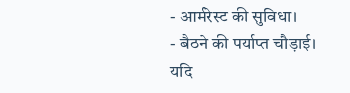- आर्मरेस्ट की सुविधा।
- बैठने की पर्याप्त चौड़ाई।
यदि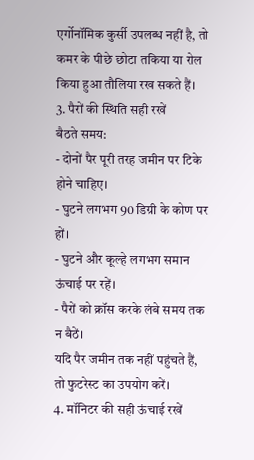एर्गोनॉमिक कुर्सी उपलब्ध नहीं है, तो कमर के पीछे छोटा तकिया या रोल किया हुआ तौलिया रख सकते हैं।
3. पैरों की स्थिति सही रखें
बैठते समय:
- दोनों पैर पूरी तरह जमीन पर टिके होने चाहिए।
- घुटने लगभग 90 डिग्री के कोण पर हों।
- घुटने और कूल्हे लगभग समान ऊंचाई पर रहें।
- पैरों को क्रॉस करके लंबे समय तक न बैठें।
यदि पैर जमीन तक नहीं पहुंचते हैं, तो फुटरेस्ट का उपयोग करें।
4. मॉनिटर की सही ऊंचाई रखें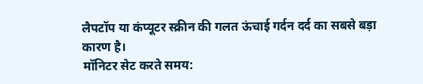लैपटॉप या कंप्यूटर स्क्रीन की गलत ऊंचाई गर्दन दर्द का सबसे बड़ा कारण है।
मॉनिटर सेट करते समय: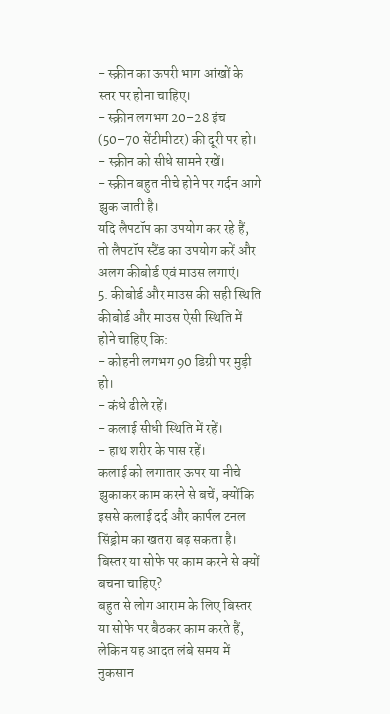- स्क्रीन का ऊपरी भाग आंखों के स्तर पर होना चाहिए।
- स्क्रीन लगभग 20–28 इंच (50–70 सेंटीमीटर) की दूरी पर हो।
- स्क्रीन को सीधे सामने रखें।
- स्क्रीन बहुत नीचे होने पर गर्दन आगे झुक जाती है।
यदि लैपटॉप का उपयोग कर रहे हैं, तो लैपटॉप स्टैंड का उपयोग करें और अलग कीबोर्ड एवं माउस लगाएं।
5. कीबोर्ड और माउस की सही स्थिति
कीबोर्ड और माउस ऐसी स्थिति में होने चाहिए कि:
- कोहनी लगभग 90 डिग्री पर मुड़ी हो।
- कंधे ढीले रहें।
- कलाई सीधी स्थिति में रहें।
- हाथ शरीर के पास रहें।
कलाई को लगातार ऊपर या नीचे झुकाकर काम करने से बचें, क्योंकि इससे कलाई दर्द और कार्पल टनल सिंड्रोम का खतरा बढ़ सकता है।
बिस्तर या सोफे पर काम करने से क्यों बचना चाहिए?
बहुत से लोग आराम के लिए बिस्तर या सोफे पर बैठकर काम करते हैं, लेकिन यह आदत लंबे समय में नुकसान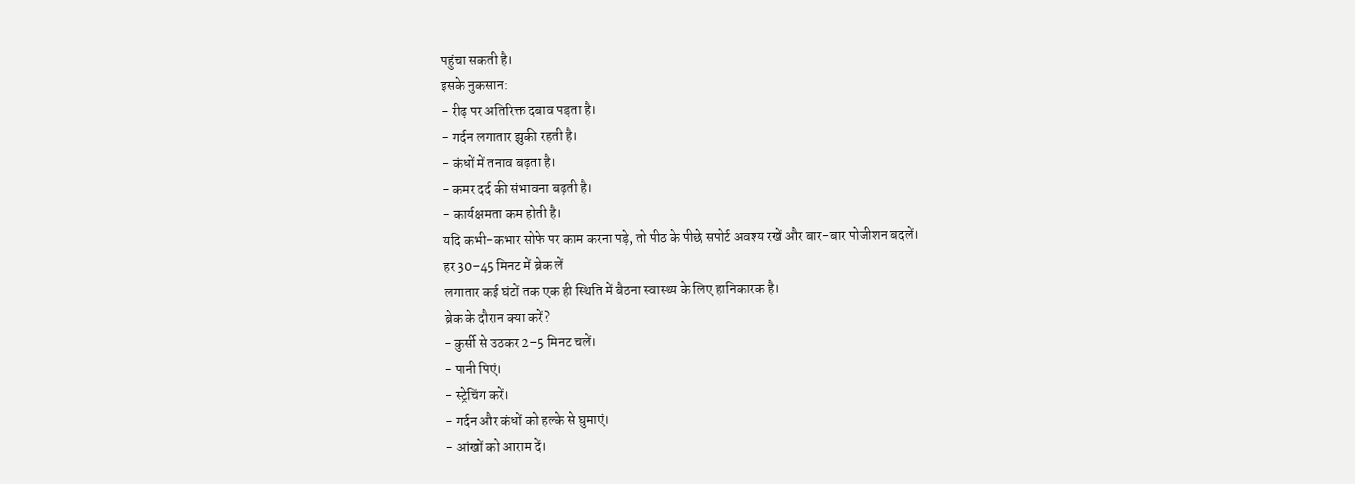पहुंचा सकती है।
इसके नुकसान:
- रीढ़ पर अतिरिक्त दबाव पड़ता है।
- गर्दन लगातार झुकी रहती है।
- कंधों में तनाव बढ़ता है।
- कमर दर्द की संभावना बढ़ती है।
- कार्यक्षमता कम होती है।
यदि कभी-कभार सोफे पर काम करना पड़े, तो पीठ के पीछे सपोर्ट अवश्य रखें और बार-बार पोजीशन बदलें।
हर 30–45 मिनट में ब्रेक लें
लगातार कई घंटों तक एक ही स्थिति में बैठना स्वास्थ्य के लिए हानिकारक है।
ब्रेक के दौरान क्या करें?
- कुर्सी से उठकर 2–5 मिनट चलें।
- पानी पिएं।
- स्ट्रेचिंग करें।
- गर्दन और कंधों को हल्के से घुमाएं।
- आंखों को आराम दें।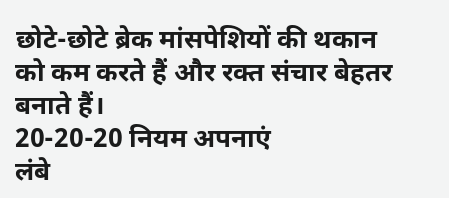छोटे-छोटे ब्रेक मांसपेशियों की थकान को कम करते हैं और रक्त संचार बेहतर बनाते हैं।
20-20-20 नियम अपनाएं
लंबे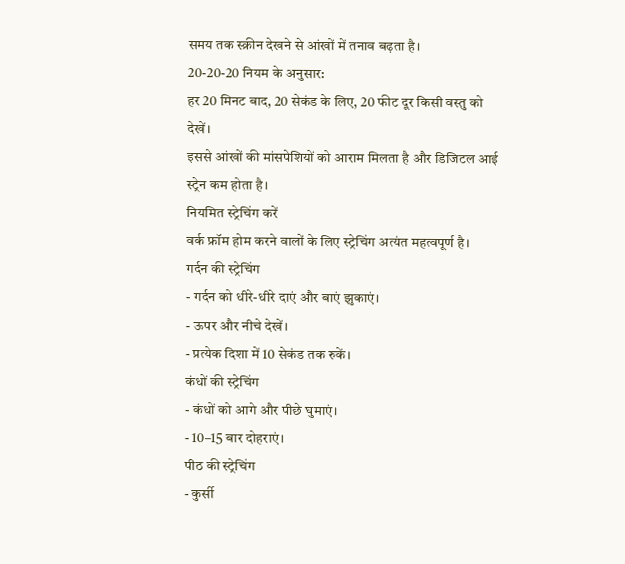समय तक स्क्रीन देखने से आंखों में तनाव बढ़ता है।
20-20-20 नियम के अनुसार:
हर 20 मिनट बाद, 20 सेकंड के लिए, 20 फीट दूर किसी वस्तु को देखें।
इससे आंखों की मांसपेशियों को आराम मिलता है और डिजिटल आई स्ट्रेन कम होता है।
नियमित स्ट्रेचिंग करें
वर्क फ्रॉम होम करने वालों के लिए स्ट्रेचिंग अत्यंत महत्वपूर्ण है।
गर्दन की स्ट्रेचिंग
- गर्दन को धीरे-धीरे दाएं और बाएं झुकाएं।
- ऊपर और नीचे देखें।
- प्रत्येक दिशा में 10 सेकंड तक रुकें।
कंधों की स्ट्रेचिंग
- कंधों को आगे और पीछे घुमाएं।
- 10–15 बार दोहराएं।
पीठ की स्ट्रेचिंग
- कुर्सी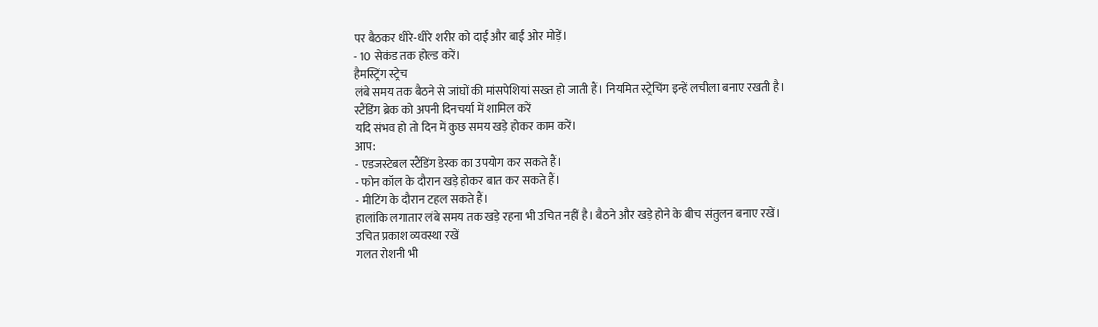पर बैठकर धीरे-धीरे शरीर को दाईं और बाईं ओर मोड़ें।
- 10 सेकंड तक होल्ड करें।
हैमस्ट्रिंग स्ट्रेच
लंबे समय तक बैठने से जांघों की मांसपेशियां सख्त हो जाती हैं। नियमित स्ट्रेचिंग इन्हें लचीला बनाए रखती है।
स्टैंडिंग ब्रेक को अपनी दिनचर्या में शामिल करें
यदि संभव हो तो दिन में कुछ समय खड़े होकर काम करें।
आप:
- एडजस्टेबल स्टैंडिंग डेस्क का उपयोग कर सकते हैं।
- फोन कॉल के दौरान खड़े होकर बात कर सकते हैं।
- मीटिंग के दौरान टहल सकते हैं।
हालांकि लगातार लंबे समय तक खड़े रहना भी उचित नहीं है। बैठने और खड़े होने के बीच संतुलन बनाए रखें।
उचित प्रकाश व्यवस्था रखें
गलत रोशनी भी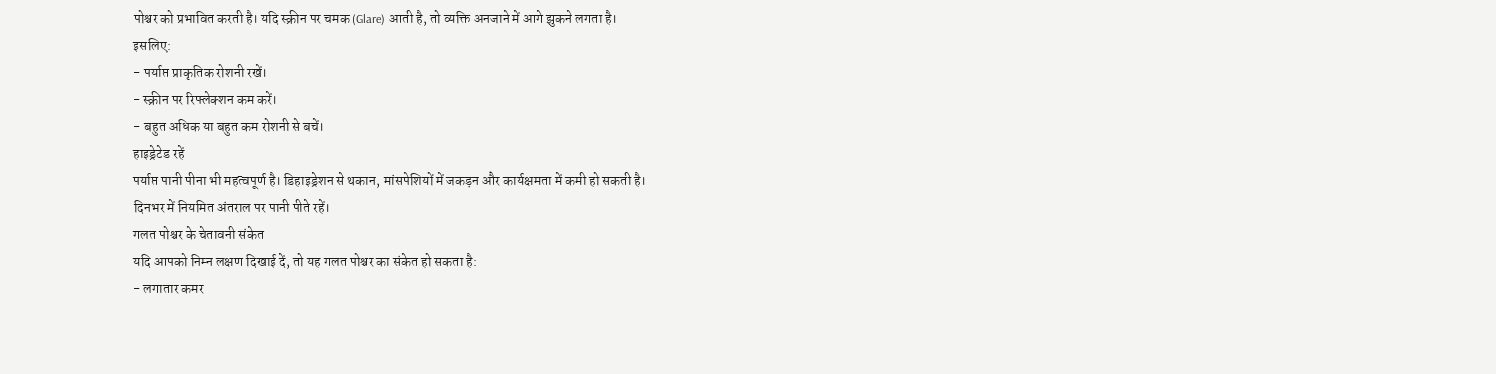पोश्चर को प्रभावित करती है। यदि स्क्रीन पर चमक (Glare) आती है, तो व्यक्ति अनजाने में आगे झुकने लगता है।
इसलिए:
- पर्याप्त प्राकृतिक रोशनी रखें।
- स्क्रीन पर रिफ्लेक्शन कम करें।
- बहुत अधिक या बहुत कम रोशनी से बचें।
हाइड्रेटेड रहें
पर्याप्त पानी पीना भी महत्वपूर्ण है। डिहाइड्रेशन से थकान, मांसपेशियों में जकड़न और कार्यक्षमता में कमी हो सकती है।
दिनभर में नियमित अंतराल पर पानी पीते रहें।
गलत पोश्चर के चेतावनी संकेत
यदि आपको निम्न लक्षण दिखाई दें, तो यह गलत पोश्चर का संकेत हो सकता है:
- लगातार कमर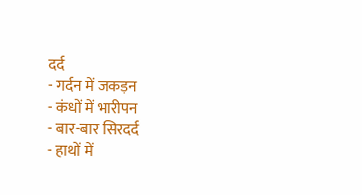दर्द
- गर्दन में जकड़न
- कंधों में भारीपन
- बार-बार सिरदर्द
- हाथों में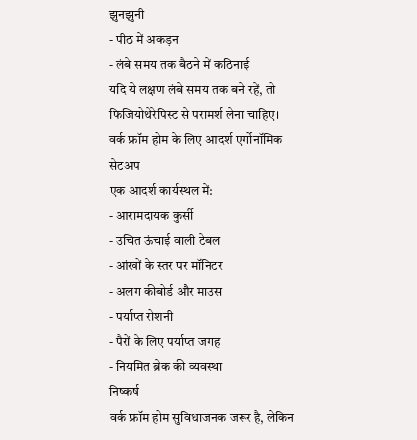झुनझुनी
- पीठ में अकड़न
- लंबे समय तक बैठने में कठिनाई
यदि ये लक्षण लंबे समय तक बने रहें, तो फिजियोथेरेपिस्ट से परामर्श लेना चाहिए।
वर्क फ्रॉम होम के लिए आदर्श एर्गोनॉमिक सेटअप
एक आदर्श कार्यस्थल में:
- आरामदायक कुर्सी
- उचित ऊंचाई वाली टेबल
- आंखों के स्तर पर मॉनिटर
- अलग कीबोर्ड और माउस
- पर्याप्त रोशनी
- पैरों के लिए पर्याप्त जगह
- नियमित ब्रेक की व्यवस्था
निष्कर्ष
वर्क फ्रॉम होम सुविधाजनक जरूर है, लेकिन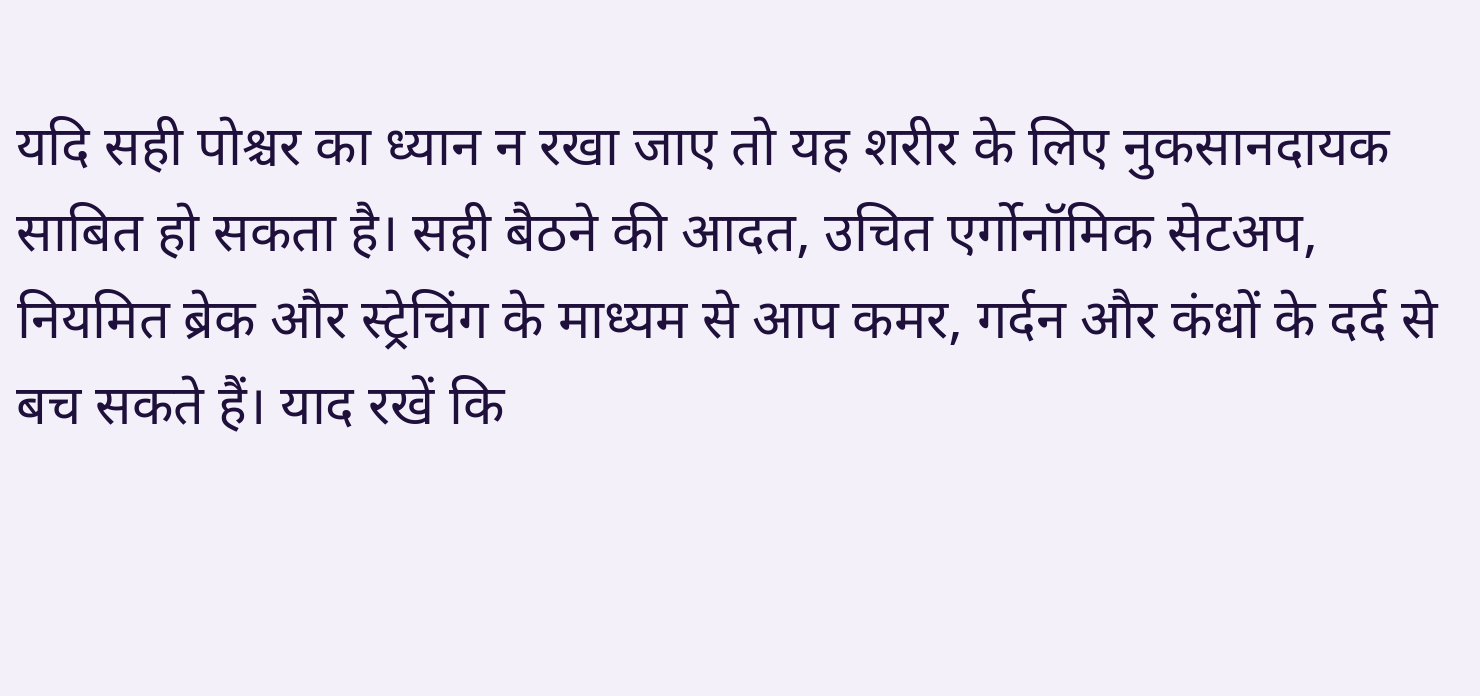यदि सही पोश्चर का ध्यान न रखा जाए तो यह शरीर के लिए नुकसानदायक साबित हो सकता है। सही बैठने की आदत, उचित एर्गोनॉमिक सेटअप, नियमित ब्रेक और स्ट्रेचिंग के माध्यम से आप कमर, गर्दन और कंधों के दर्द से बच सकते हैं। याद रखें कि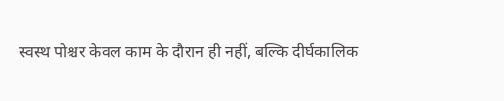स्वस्थ पोश्चर केवल काम के दौरान ही नहीं, बल्कि दीर्घकालिक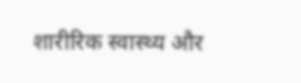शारीरिक स्वास्थ्य और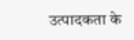उत्पादकता के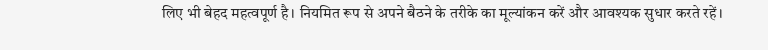लिए भी बेहद महत्वपूर्ण है। नियमित रूप से अपने बैठने के तरीके का मूल्यांकन करें और आवश्यक सुधार करते रहें।